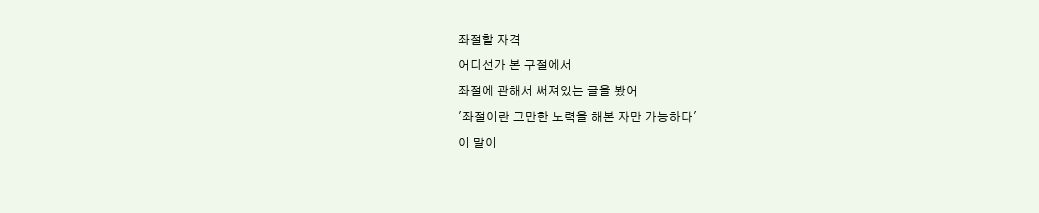좌절할 자격
어디선가 본 구절에서
좌절에 관해서 써져있는 글을 봤어
'좌절이란 그만한 노력을 해본 자만 가능하다'
이 말이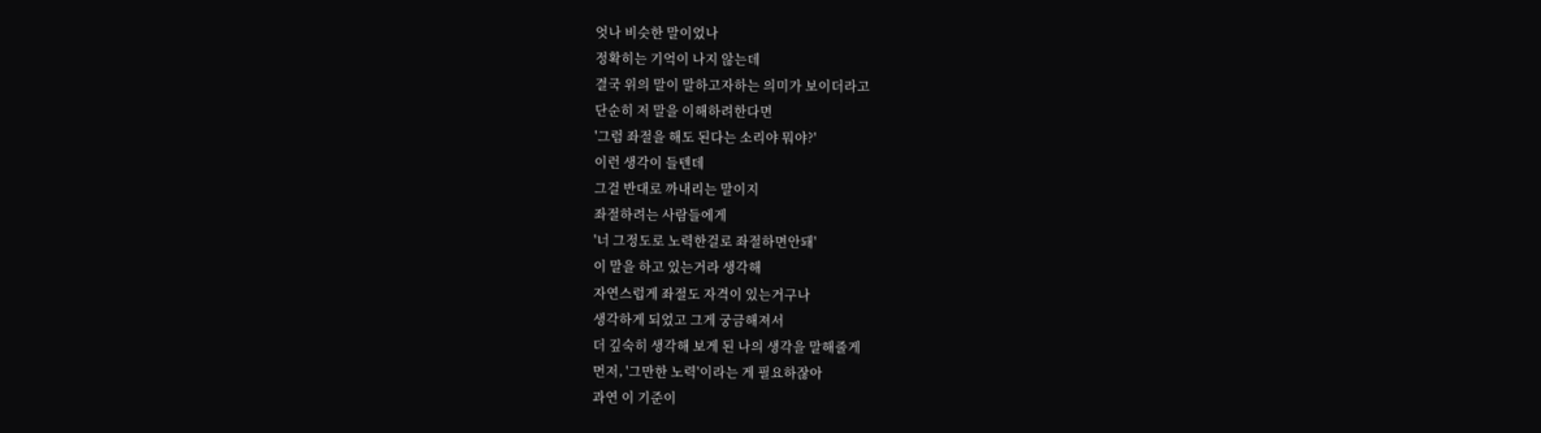엇나 비슷한 말이었나
정확히는 기억이 나지 않는데
결국 위의 말이 말하고자하는 의미가 보이더라고
단순히 저 말을 이해하려한다면
'그럼 좌절을 해도 된다는 소리야 뭐야?'
이런 생각이 들텐데
그걸 반대로 까내리는 말이지
좌절하려는 사람들에게
'너 그정도로 노력한걸로 좌절하면안돼'
이 말을 하고 있는거라 생각해
자연스럽게 좌절도 자격이 있는거구나
생각하게 되었고 그게 궁금해져서
더 깊숙히 생각해 보게 된 나의 생각을 말해줄게
먼저, '그만한 노력'이라는 게 필요하잖아
과연 이 기준이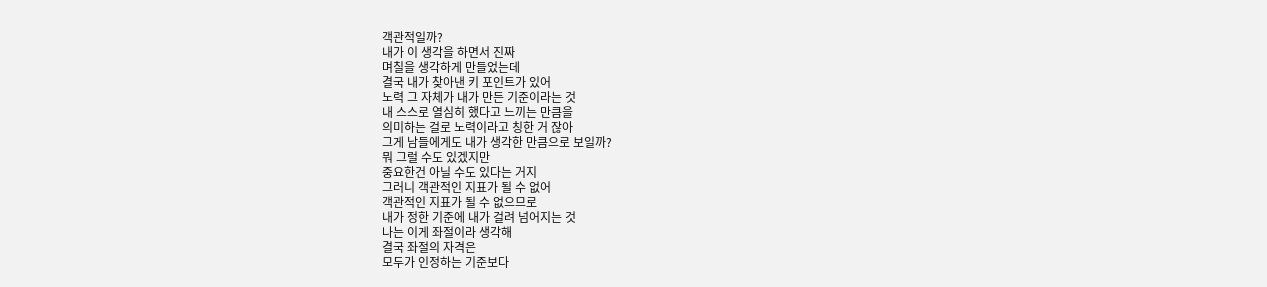객관적일까?
내가 이 생각을 하면서 진짜
며칠을 생각하게 만들었는데
결국 내가 찾아낸 키 포인트가 있어
노력 그 자체가 내가 만든 기준이라는 것
내 스스로 열심히 했다고 느끼는 만큼을
의미하는 걸로 노력이라고 칭한 거 잖아
그게 남들에게도 내가 생각한 만큼으로 보일까?
뭐 그럴 수도 있겠지만
중요한건 아닐 수도 있다는 거지
그러니 객관적인 지표가 될 수 없어
객관적인 지표가 될 수 없으므로
내가 정한 기준에 내가 걸려 넘어지는 것
나는 이게 좌절이라 생각해
결국 좌절의 자격은
모두가 인정하는 기준보다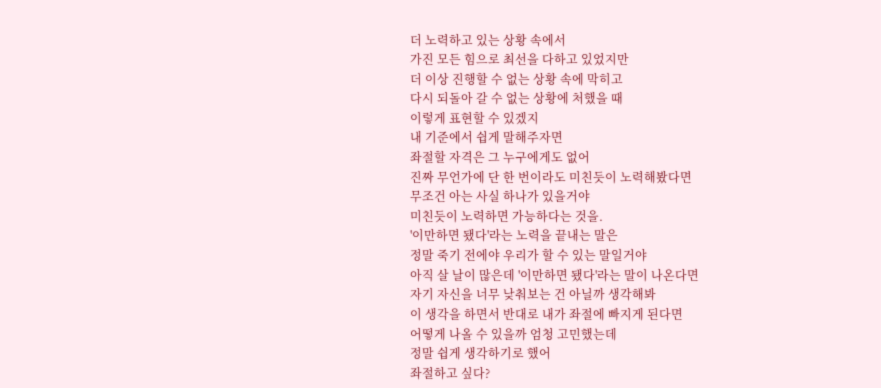더 노력하고 있는 상황 속에서
가진 모든 힘으로 최선을 다하고 있었지만
더 이상 진행할 수 없는 상황 속에 막히고
다시 되돌아 갈 수 없는 상황에 처했을 때
이렇게 표현할 수 있겠지
내 기준에서 쉽게 말해주자면
좌절할 자격은 그 누구에게도 없어
진짜 무언가에 단 한 번이라도 미친듯이 노력해봤다면
무조건 아는 사실 하나가 있을거야
미친듯이 노력하면 가능하다는 것을.
'이만하면 됐다'라는 노력을 끝내는 말은
정말 죽기 전에야 우리가 할 수 있는 말일거야
아직 살 날이 많은데 '이만하면 됐다'라는 말이 나온다면
자기 자신을 너무 낮춰보는 건 아닐까 생각해봐
이 생각을 하면서 반대로 내가 좌절에 빠지게 된다면
어떻게 나올 수 있을까 엄청 고민했는데
정말 쉽게 생각하기로 했어
좌절하고 싶다?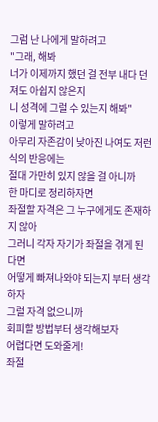그럼 난 나에게 말하려고
"그래, 해봐
너가 이제까지 했던 걸 전부 내다 던져도 아쉽지 않은지
니 성격에 그럴 수 있는지 해봐"
이렇게 말하려고
아무리 자존감이 낮아진 나여도 저런 식의 반응에는
절대 가만히 있지 않을 걸 아니까
한 마디로 정리하자면
좌절할 자격은 그 누구에게도 존재하지 않아
그러니 각자 자기가 좌절을 겪게 된다면
어떻게 빠져나와야 되는지 부터 생각하자
그럴 자격 없으니까
회피할 방법부터 생각해보자
어렵다면 도와줄게!
좌절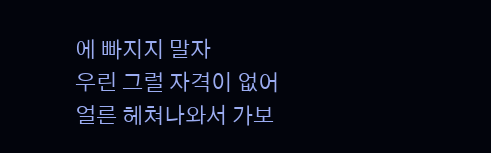에 빠지지 말자
우린 그럴 자격이 없어
얼른 헤쳐나와서 가보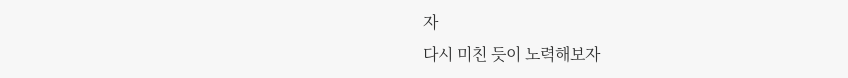자
다시 미친 듯이 노력해보자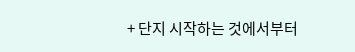+ 단지 시작하는 것에서부터